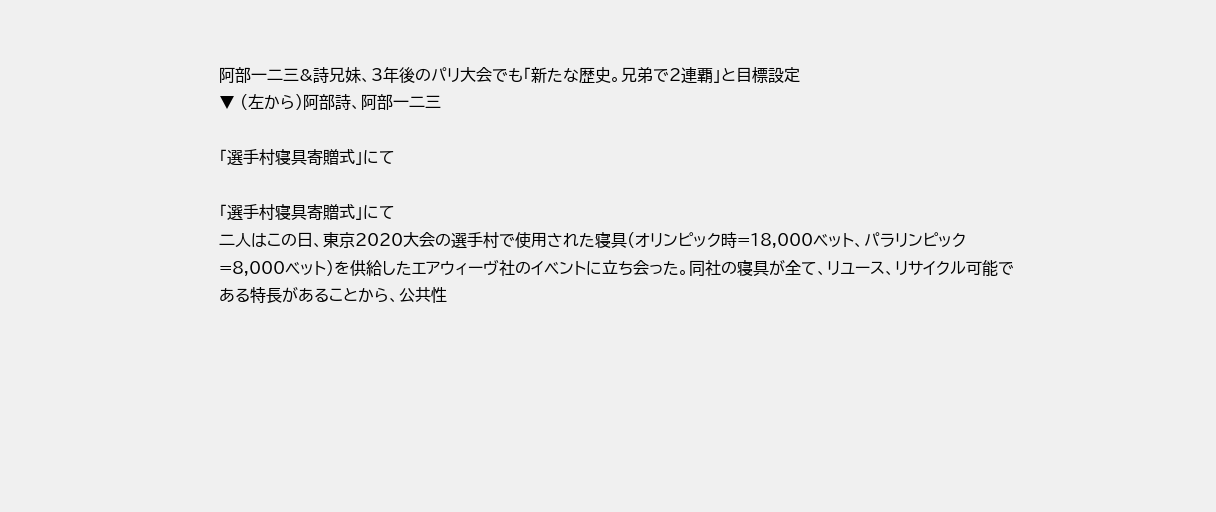阿部一二三&詩兄妹、3年後のパリ大会でも「新たな歴史。兄弟で2連覇」と目標設定
▼ (左から)阿部詩、阿部一二三

「選手村寝具寄贈式」にて

「選手村寝具寄贈式」にて
二人はこの日、東京2020大会の選手村で使用された寝具(オリンピック時=18,000ベット、パラリンピック=8,000ベット)を供給したエアウィーヴ社のイベントに立ち会った。同社の寝具が全て、リユース、リサイクル可能である特長があることから、公共性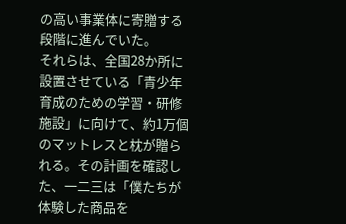の高い事業体に寄贈する段階に進んでいた。
それらは、全国28か所に設置させている「青少年育成のための学習・研修施設」に向けて、約1万個のマットレスと枕が贈られる。その計画を確認した、一二三は「僕たちが体験した商品を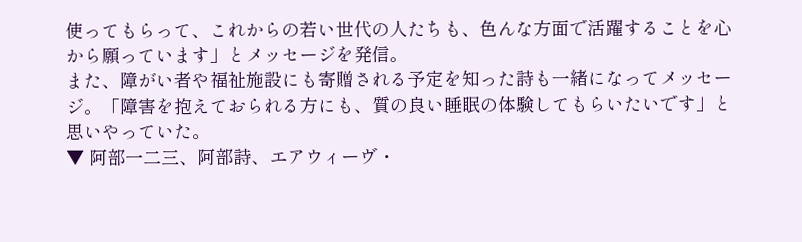使ってもらって、これからの若い世代の人たちも、色んな方面で活躍することを心から願っています」とメッセージを発信。
また、障がい者や福祉施設にも寄贈される予定を知った詩も一緒になってメッセージ。「障害を抱えておられる方にも、質の良い睡眠の体験してもらいたいです」と思いやっていた。
▼ 阿部一二三、阿部詩、エアウィーヴ・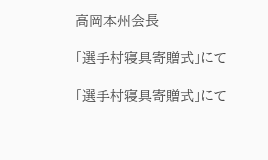高岡本州会長

「選手村寝具寄贈式」にて

「選手村寝具寄贈式」にて